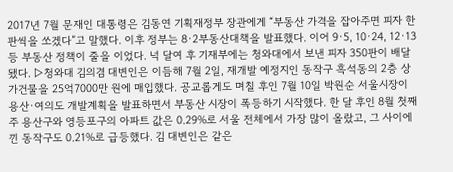2017년 7월 문재인 대통령은 김동연 기획재정부 장관에게 “부동산 가격을 잡아주면 피자 한 판씩을 쏘겠다”고 말했다. 이후 정부는 8·2부동산대책을 발표했다. 이어 9·5, 10·24, 12·13 등 부동산 정책이 줄을 이었다. 넉 달여 후 기재부에는 청와대에서 보낸 피자 350판이 배달됐다. ▷청와대 김의겸 대변인은 이듬해 7월 2일, 재개발 예정지인 동작구 흑석동의 2층 상가건물을 25억7000만 원에 매입했다. 공교롭게도 며칠 후인 7월 10일 박원순 서울시장이 용산·여의도 개발계획을 발표하면서 부동산 시장이 폭등하기 시작했다. 한 달 후인 8월 첫째 주 용산구와 영등포구의 아파트 값은 0.29%로 서울 전체에서 가장 많이 올랐고, 그 사이에 낀 동작구도 0.21%로 급등했다. 김 대변인은 같은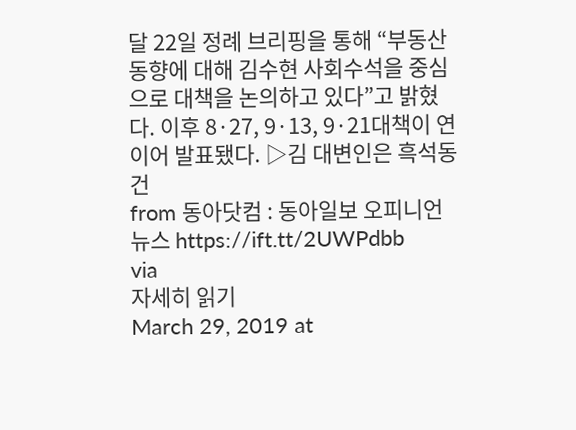달 22일 정례 브리핑을 통해 “부동산 동향에 대해 김수현 사회수석을 중심으로 대책을 논의하고 있다”고 밝혔다. 이후 8·27, 9·13, 9·21대책이 연이어 발표됐다. ▷김 대변인은 흑석동 건
from 동아닷컴 : 동아일보 오피니언 뉴스 https://ift.tt/2UWPdbb
via
자세히 읽기
March 29, 2019 at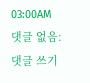03:00AM
댓글 없음:
댓글 쓰기